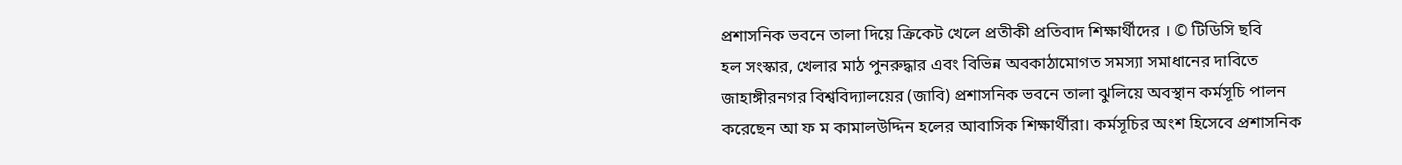প্রশাসনিক ভবনে তালা দিয়ে ক্রিকেট খেলে প্রতীকী প্রতিবাদ শিক্ষার্থীদের । © টিডিসি ছবি
হল সংস্কার, খেলার মাঠ পুনরুদ্ধার এবং বিভিন্ন অবকাঠামোগত সমস্যা সমাধানের দাবিতে জাহাঙ্গীরনগর বিশ্ববিদ্যালয়ের (জাবি) প্রশাসনিক ভবনে তালা ঝুলিয়ে অবস্থান কর্মসূচি পালন করেছেন আ ফ ম কামালউদ্দিন হলের আবাসিক শিক্ষার্থীরা। কর্মসূচির অংশ হিসেবে প্রশাসনিক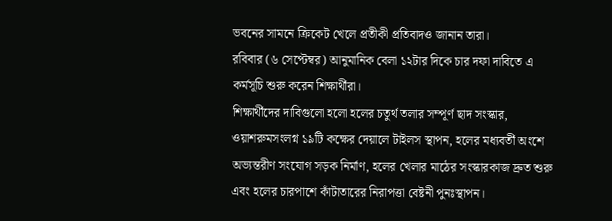ভবনের সামনে ক্রিকেট খেলে প্রতীকী প্রতিবাদও জানান তারা।
রবিবার (৬ সেপ্টেম্বর) আনুমানিক বেলা ১২টার দিকে চার দফা দাবিতে এ কর্মসূচি শুরু করেন শিক্ষার্থীরা।
শিক্ষার্থীদের দাবিগুলো হলো হলের চতুর্থ তলার সম্পূর্ণ ছাদ সংস্কার, ওয়াশরুমসংলগ্ন ১৯টি কক্ষের দেয়ালে টাইলস স্থাপন, হলের মধ্যবর্তী অংশে অভ্যন্তরীণ সংযোগ সড়ক নির্মাণ, হলের খেলার মাঠের সংস্কারকাজ দ্রুত শুরু এবং হলের চারপাশে কাঁটাতারের নিরাপত্তা বেষ্টনী পুনঃস্থাপন।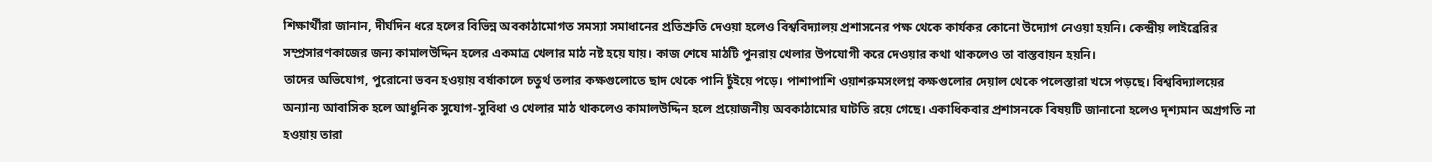শিক্ষার্থীরা জানান, দীর্ঘদিন ধরে হলের বিভিন্ন অবকাঠামোগত সমস্যা সমাধানের প্রতিশ্রুতি দেওয়া হলেও বিশ্ববিদ্যালয় প্রশাসনের পক্ষ থেকে কার্যকর কোনো উদ্যোগ নেওয়া হয়নি। কেন্দ্রীয় লাইব্রেরির সম্প্রসারণকাজের জন্য কামালউদ্দিন হলের একমাত্র খেলার মাঠ নষ্ট হয়ে যায়। কাজ শেষে মাঠটি পুনরায় খেলার উপযোগী করে দেওয়ার কথা থাকলেও তা বাস্তবায়ন হয়নি।
তাদের অভিযোগ, পুরোনো ভবন হওয়ায় বর্ষাকালে চতুর্থ তলার কক্ষগুলোতে ছাদ থেকে পানি চুঁইয়ে পড়ে। পাশাপাশি ওয়াশরুমসংলগ্ন কক্ষগুলোর দেয়াল থেকে পলেস্তারা খসে পড়ছে। বিশ্ববিদ্যালয়ের অন্যান্য আবাসিক হলে আধুনিক সুযোগ-সুবিধা ও খেলার মাঠ থাকলেও কামালউদ্দিন হলে প্রয়োজনীয় অবকাঠামোর ঘাটতি রয়ে গেছে। একাধিকবার প্রশাসনকে বিষয়টি জানানো হলেও দৃশ্যমান অগ্রগতি না হওয়ায় তারা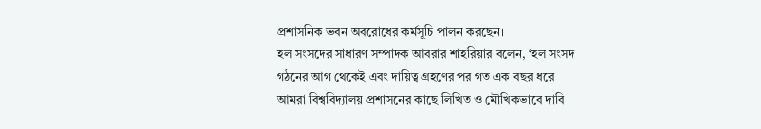প্রশাসনিক ভবন অবরোধের কর্মসূচি পালন করছেন।
হল সংসদের সাধারণ সম্পাদক আবরার শাহরিয়ার বলেন, ‘হল সংসদ গঠনের আগ থেকেই এবং দায়িত্ব গ্রহণের পর গত এক বছর ধরে আমরা বিশ্ববিদ্যালয় প্রশাসনের কাছে লিখিত ও মৌখিকভাবে দাবি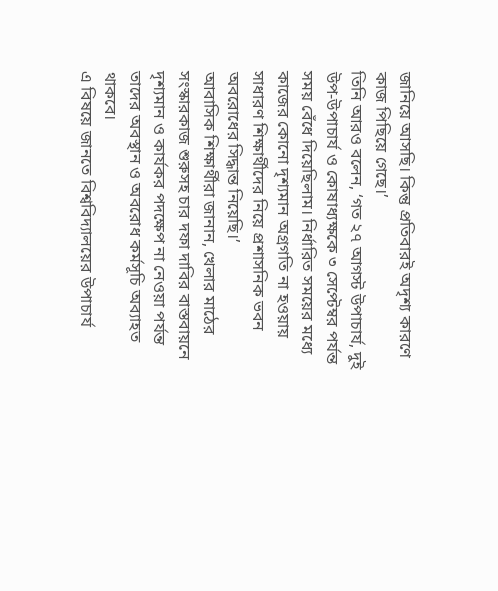জানিয়ে আসছি। কিন্তু প্রতিবারই অদৃশ্য কারণে কাজ পিছিয়ে গেছে।’
তিনি আরও বলেন, ‘গত ২৭ আগস্ট উপাচার্য, দুই উপ-উপাচার্য ও কোষাধ্যক্ষকে ৩ সেপ্টেম্বর পর্যন্ত সময় বেঁধে দিয়েছিলাম। নির্ধারিত সময়ের মধ্যে কাজের কোনো দৃশ্যমান অগ্রগতি না হওয়ায় সাধারণ শিক্ষার্থীদের নিয়ে প্রশাসনিক ভবন অবরোধের সিদ্ধান্ত নিয়েছি।’
আবাসিক শিক্ষার্থীরা জানান, খেলার মাঠের সংস্কারকাজ শুরুসহ চার দফা দাবির বাস্তবায়নে দৃশ্যমান ও কার্যকর পদক্ষেপ না নেওয়া পর্যন্ত তাদের অবস্থান ও অবরোধ কর্মসূচি অব্যাহত থাকবে।
এ বিষয়ে জানতে বিশ্ববিদ্যালয়ের উপাচার্য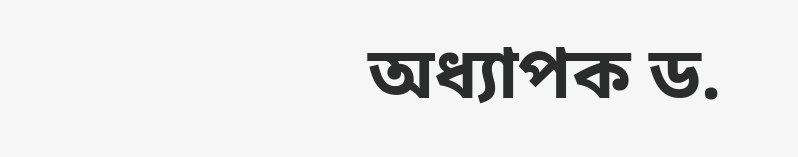অধ্যাপক ড.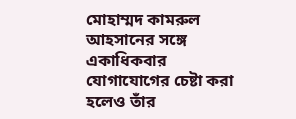মোহাম্মদ কামরুল আহসানের সঙ্গে একাধিকবার যোগাযোগের চেষ্টা করা হলেও তাঁর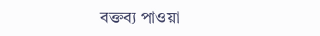বক্তব্য পাওয়া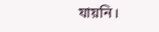যায়নি।